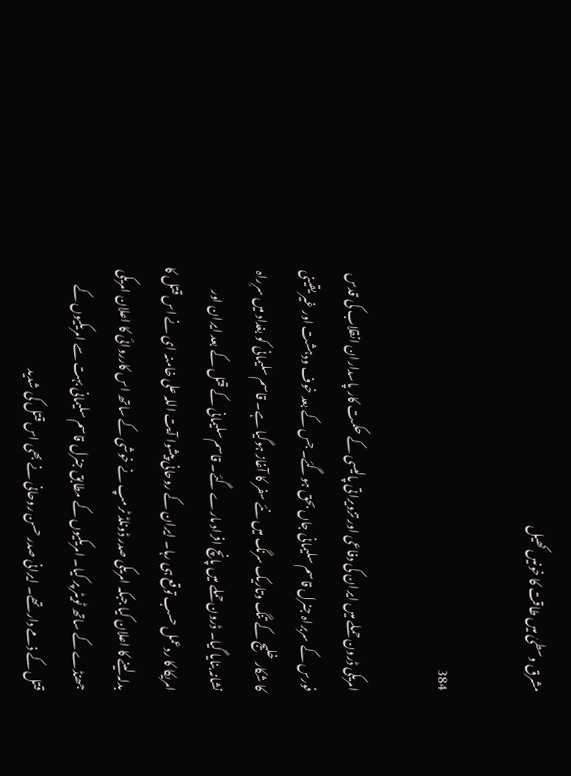مشرق وسطیٰ میں طاقت کا خونیں کھیل

384

امریکی ڈرون حملے میں ایران کی دفاعی اور تزویراتی پالیسی کے حکمت کار پاسداران انقلاب کی قدس فورس کے سربراہ جنرل قاسم سلیمانی جاں بحق ہوگئے۔ جس کے بعد خوف ودہشت اور غیر یقینی کا شکار خلیج کے تنگ وتاریک سرنگ میں نئے سفر کا آغاز ہوگیا ہے۔ قاسم سلیمانی کو بغداد میں سرِراہ نشانہ بنایا گیا۔ ڈرون حملے میں پانچ افراد مارے گئے۔ قاسم سلیمانی کے قتل کے بعد ایران اور امریکا کا ردعمل حسب توقع ہی رہا۔ ایران کے روحانی پیشوا آیت اللہ علی خامنہ ای نے اس قتل کا بدلہ لینے کا اعلان کیا جبکہ امریکی صدر ڈونلڈ ٹرمپ نے خوشی کے ساتھ اس کارروائی کا اعلان امریکی جھنڈے کے ساتھ ٹویٹر پر کیا۔ امریکیوں کے مطابق جنرل قاسم سلیمانی بہت سے امریکیوں کے قتل کے ذمے دار تھے۔ ایرانی صدر حسن روحانی نے بھی اس قتل کی شدید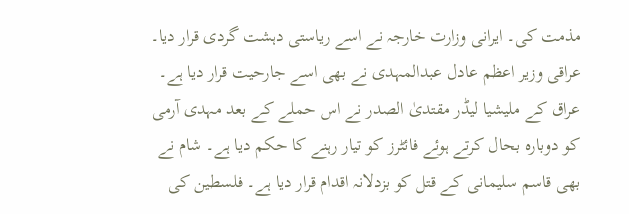مذمت کی۔ ایرانی وزارت خارجہ نے اسے ریاستی دہشت گردی قرار دیا۔ عراقی وزیر اعظم عادل عبدالمہدی نے بھی اسے جارحیت قرار دیا ہے۔ عراق کے ملیشیا لیڈر مقتدیٰ الصدر نے اس حملے کے بعد مہدی آرمی کو دوبارہ بحال کرتے ہوئے فائٹرز کو تیار رہنے کا حکم دیا ہے۔ شام نے بھی قاسم سلیمانی کے قتل کو بزدلانہ اقدام قرار دیا ہے۔ فلسطین کی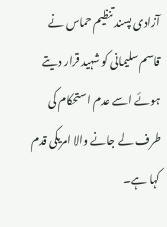آزادی پسند تنظیم حماس نے قاسم سلیمانی کو شہید قرار دیتے ہوئے اسے عدم استحکام کی طرف لے جانے والا امریکی قدم کہا ہے۔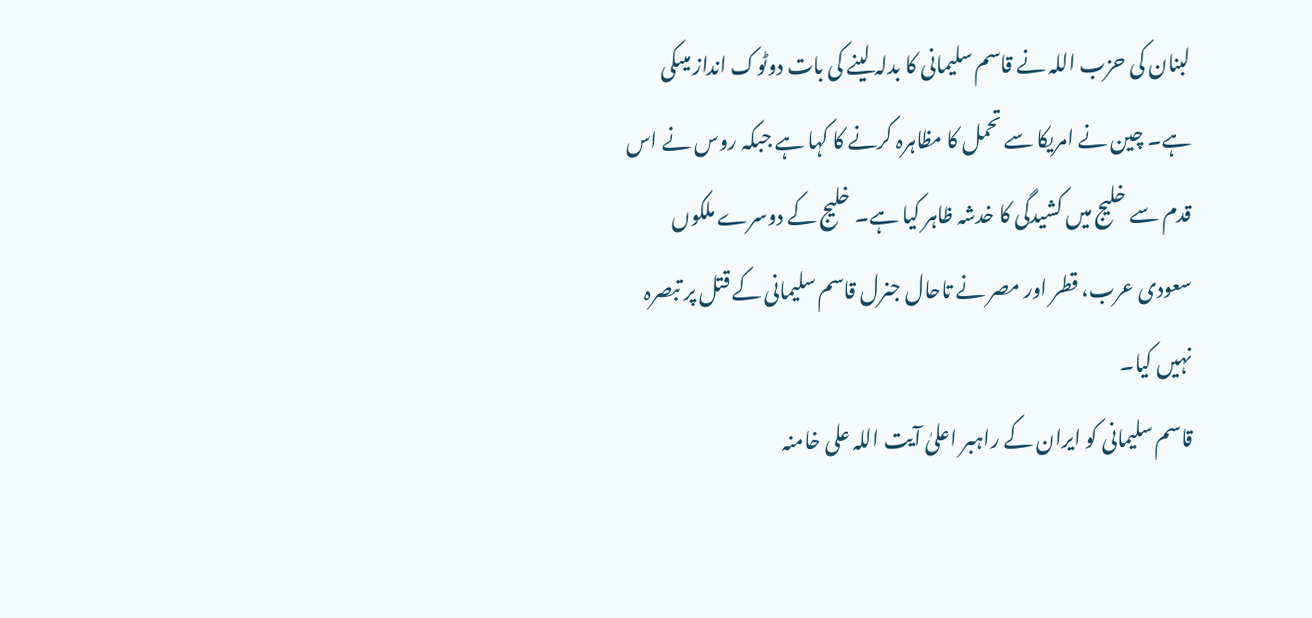لبنان کی حزب اللہ نے قاسم سلیمانی کا بدلہ لینے کی بات دوٹوک انداز میںکی ہے۔ چین نے امریکا سے تحمل کا مظاہرہ کرنے کا کہا ہے جبکہ روس نے اس قدم سے خلیج میں کشیدگی کا خدشہ ظاہر کیا ہے۔ خلیج کے دوسرے ملکوں سعودی عرب، قطر اور مصر نے تاحال جنرل قاسم سلیمانی کے قتل پر تبصرہ نہیں کیا۔
قاسم سلیمانی کو ایران کے راہبر اعلیٰ آیت اللہ علی خامنہ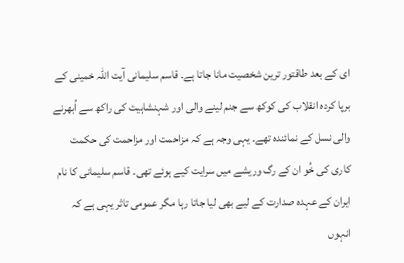ای کے بعد طاقتور ترین شخصیت مانا جاتا ہے۔ قاسم سلیمانی آیت اللہ خمینی کے برپا کردہ انقلاب کی کوکھ سے جنم لینے والی اور شہنشاہیت کی راکھ سے اُبھرنے والی نسل کے نمائندہ تھے۔ یہی وجہ ہے کہ مزاحمت اور مزاحمت کی حکمت کاری کی خُو ان کے رگ وریشے میں سرایت کیے ہوئے تھی۔ قاسم سلیمانی کا نام ایران کے عہدہ صدارت کے لیے بھی لیا جاتا رہا مگر عمومی تاثر یہی ہے کہ انہوں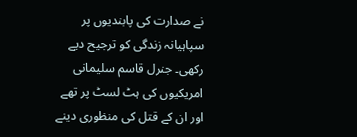نے صدارت کی پابندیوں پر سپاہیانہ زندگی کو ترجیح دیے رکھی۔ جنرل قاسم سلیمانی امریکیوں کی ہٹ لسٹ پر تھے اور ان کے قتل کی منظوری دینے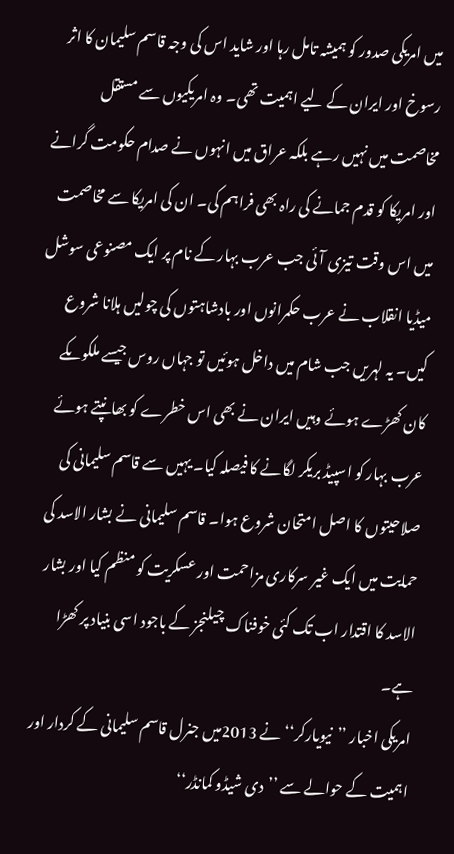میں امریکی صدور کو ہمیشہ تامل رہا اور شاید اس کی وجہ قاسم سلیمان کا اثر رسوخ اور ایران کے لیے اہمیت تھی۔ وہ امریکیوں سے مستقل مخاصمت میں نہیں رہے بلکہ عراق میں انہوں نے صدام حکومت گرانے اور امریکا کو قدم جمانے کی راہ بھی فراہم کی۔ ان کی امریکا سے مخاصمت میں اس وقت تیزی آئی جب عرب بہار کے نام پر ایک مصنوعی سوشل میڈیا انقلاب نے عرب حکمرانوں اور بادشاہتوں کی چولیں ہلانا شروع کیں۔ یہ لہریں جب شام میں داخل ہوئیں تو جہاں روس جیسے ملکوںکے کان کھڑے ہوئے وہیں ایران نے بھی اس خطرے کو بھانپتے ہوئے عرب بہار کو اسپیڈ بریکر لگانے کا فیصلہ کیا۔ یہیں سے قاسم سلیمانی کی صلاحیتوں کا اصل امتحان شروع ہوا۔ قاسم سلیمانی نے بشار الاسد کی حمایت میں ایک غیر سرکاری مزاحمت اور عسکریت کو منظم کیا اور بشار الاسد کا اقتدار اب تک کئی خوفناک چیلنجز کے باجود اسی بنیاد پر کھڑا ہے۔
امریکی اخبار ’’نیویارکر‘‘ نے 2013میں جنرل قاسم سلیمانی کے کردار اور اہمیت کے حوالے سے ’’دی شیڈو کمانڈر‘‘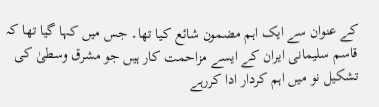کے عنوان سے ایک اہم مضمون شائع کیا تھا۔ جس میں کہا گیا تھا کہ قاسم سلیمانی ایران کے ایسے مزاحمت کار ہیں جو مشرق وسطیٰ کی تشکیل نو میں اہم کردار ادا کررہے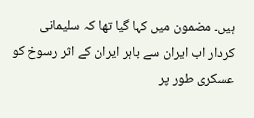ہیں۔ مضمون میں کہا گیا تھا کہ سلیمانی کردار اب ایران سے باہر ایران کے اثر رسوخ کو عسکری طور پر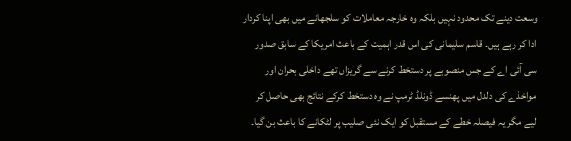وسعت دینے تک محدود نہیں بلکہ وہ خارجہ معاملات کو سلجھانے میں بھی اپنا کردار ادا کر رہے ہیں۔ قاسم سلیمانی کی اس قدر اہمیت کے باعث امریکا کے سابق صدور سی آئی اے کے جس منصوبے پر دستخط کرنے سے گریزاں تھے داخلی بحران اور مواخذے کی دلدل میں پھنسے ڈونلڈ ٹرمپ نے وہ دستخط کرکے نتائج بھی حاصل کر لیے مگر یہ فیصلہ خطے کے مستقبل کو ایک نئی صلیب پر لٹکانے کا باعث بن گیا۔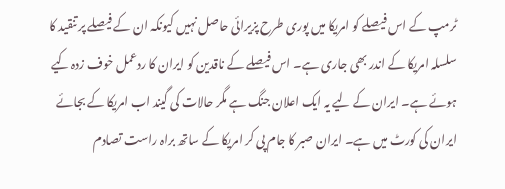ٹرمپ کے اس فیصلے کو امریکا میں پوری طرح پزیرائی حاصل نہیں کیونکہ ان کے فیصلے پر تنقید کا سلسلہ امریکا کے اندر بھی جاری ہے۔ اس فیصلے کے ناقدین کو ایران کا ردعمل خوف زدہ کیے ہوئے ہے۔ ایران کے لیے یہ ایک اعلان جنگ ہے مگر حالات کی گیند اب امریکا کے بجائے ایران کی کورٹ میں ہے۔ ایران صبر کا جام پی کر امریکا کے ساتھ براہ راست تصادم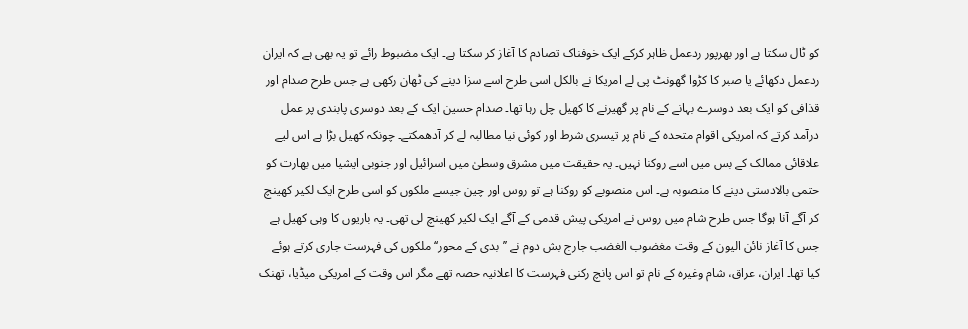کو ٹال سکتا ہے اور بھرپور ردعمل ظاہر کرکے ایک خوفناک تصادم کا آغاز کر سکتا ہے۔ ایک مضبوط رائے تو یہ بھی ہے کہ ایران ردعمل دکھائے یا صبر کا کڑوا گھونٹ پی لے امریکا نے بالکل اسی طرح اسے سزا دینے کی ٹھان رکھی ہے جس طرح صدام اور قذافی کو ایک بعد دوسرے بہانے کے نام پر گھیرنے کا کھیل چل رہا تھا۔ صدام حسین ایک کے بعد دوسری پابندی پر عمل درآمد کرتے کہ امریکی اقوام متحدہ کے نام پر تیسری شرط اور کوئی نیا مطالبہ لے کر آدھمکتے۔ چونکہ کھیل بڑا ہے اس لیے علاقائی ممالک کے بس میں اسے روکنا نہیں۔ یہ حقیقت میں مشرق وسطیٰ میں اسرائیل اور جنوبی ایشیا میں بھارت کو حتمی بالادستی دینے کا منصوبہ ہے۔ اس منصوبے کو روکنا ہے تو روس اور چین جیسے ملکوں کو اسی طرح ایک لکیر کھینچ کر آگے آنا ہوگا جس طرح شام میں روس نے امریکی پیش قدمی کے آگے ایک لکیر کھینچ لی تھی۔ یہ باریوں کا وہی کھیل ہے جس کا آغاز نائن الیون کے وقت مغضوب الغضب جارج بش دوم نے ’’بدی کے محور‘‘ ملکوں کی فہرست جاری کرتے ہوئے کیا تھا۔ ایران، عراق، شام وغیرہ کے نام تو اس پانچ رکنی فہرست کا اعلانیہ حصہ تھے مگر اس وقت کے امریکی میڈیا، تھنک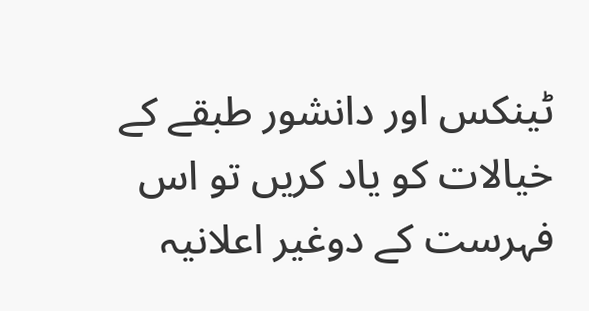ٹینکس اور دانشور طبقے کے خیالات کو یاد کریں تو اس فہرست کے دوغیر اعلانیہ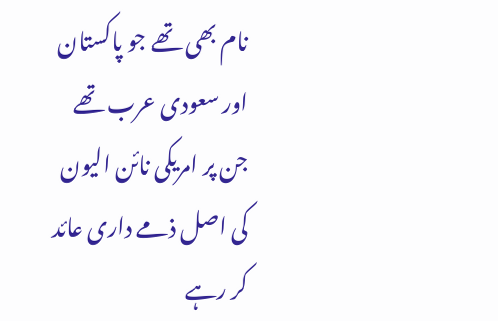نام بھی تھے جو پاکستان اور سعودی عرب تھے جن پر امریکی نائن الیون کی اصل ذمے داری عائد کر رہے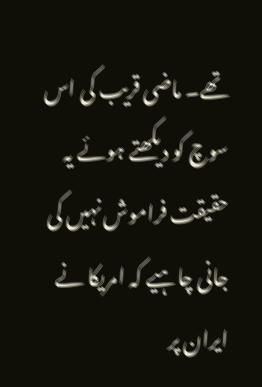تھے۔ ماضی قریب کی اس سوچ کو دیکھتے ہوئے یہ حقیقت فراموش نہیں کی جانی چاہیے کہ امریکا نے ایران پر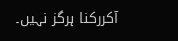آکررکنا ہرگز نہیں۔